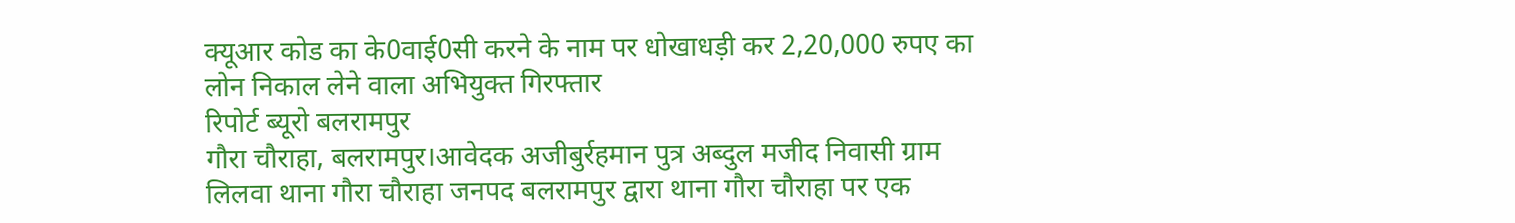क्यूआर कोड का के0वाई0सी करने के नाम पर धोखाधड़ी कर 2,20,000 रुपए का लोन निकाल लेने वाला अभियुक्त गिरफ्तार
रिपोर्ट ब्यूरो बलरामपुर
गौरा चौराहा, बलरामपुर।आवेदक अजीबुर्रहमान पुत्र अब्दुल मजीद निवासी ग्राम लिलवा थाना गौरा चौराहा जनपद बलरामपुर द्वारा थाना गौरा चौराहा पर एक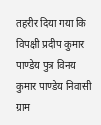तहरीर दिया गया कि विपक्षी प्रदीप कुमार पाण्डेय पुत्र विनय कुमार पाण्डेय निवासी ग्राम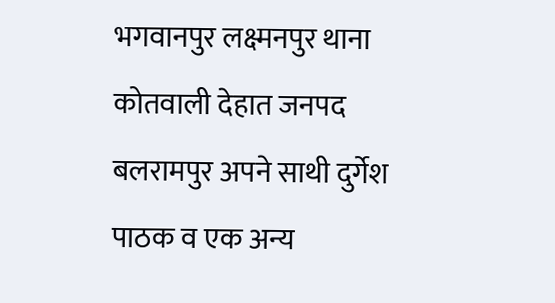भगवानपुर लक्ष्मनपुर थाना कोतवाली देहात जनपद बलरामपुर अपने साथी दुर्गेश पाठक व एक अन्य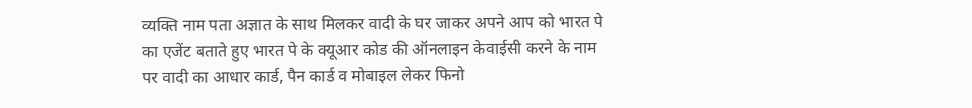व्यक्ति नाम पता अज्ञात के साथ मिलकर वादी के घर जाकर अपने आप को भारत पे का एजेंट बताते हुए भारत पे के क्यूआर कोड की ऑनलाइन केवाईसी करने के नाम पर वादी का आधार कार्ड, पैन कार्ड व मोबाइल लेकर फिनो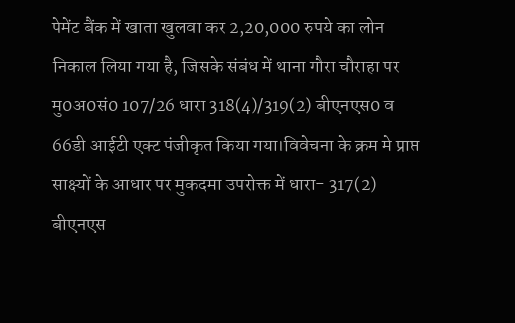पेमेंट बैंक में खाता खुलवा कर 2,20,000 रुपये का लोन निकाल लिया गया है, जिसके संबंध में थाना गौरा चौराहा पर मु0अ0सं0 107/26 धारा 318(4)/319(2) बीएनएस0 व 66डी आईटी एक्ट पंजीकृत किया गया।विवेचना के क्रम मे प्राप्त साक्ष्यों के आधार पर मुकदमा उपरोक्त में धारा- 317(2) बीएनएस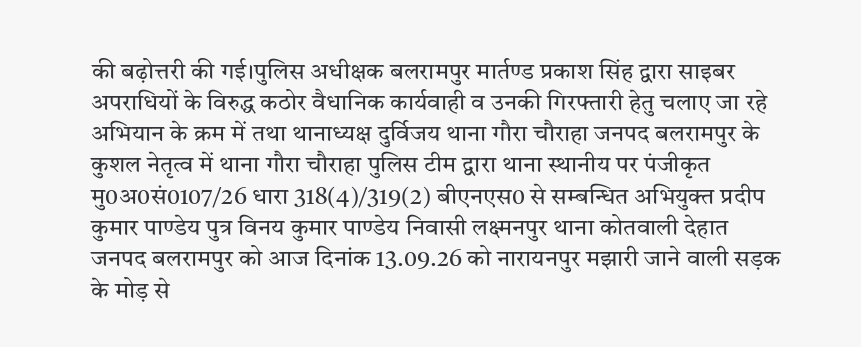की बढ़ोत्तरी की गई।पुलिस अधीक्षक बलरामपुर मार्तण्ड प्रकाश सिंह द्वारा साइबर अपराधियों के विरुद्ध कठोर वैधानिक कार्यवाही व उनकी गिरफ्तारी हेतु चलाए जा रहे अभियान के क्रम में तथा थानाध्यक्ष दुर्विजय थाना गौरा चौराहा जनपद बलरामपुर के कुशल नेतृत्व में थाना गौरा चौराहा पुलिस टीम द्वारा थाना स्थानीय पर पंजीकृत मु0अ0सं0107/26 धारा 318(4)/319(2) बीएनएस0 से सम्बन्धित अभियुक्त प्रदीप कुमार पाण्डेय पुत्र विनय कुमार पाण्डेय निवासी लक्ष्मनपुर थाना कोतवाली देहात जनपद बलरामपुर को आज दिनांक 13.09.26 को नारायनपुर मझारी जाने वाली सड़क के मोड़ से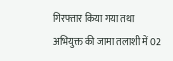गिरफ्तार किया गया तथा अभियुक्त की जामा तलाशी में 02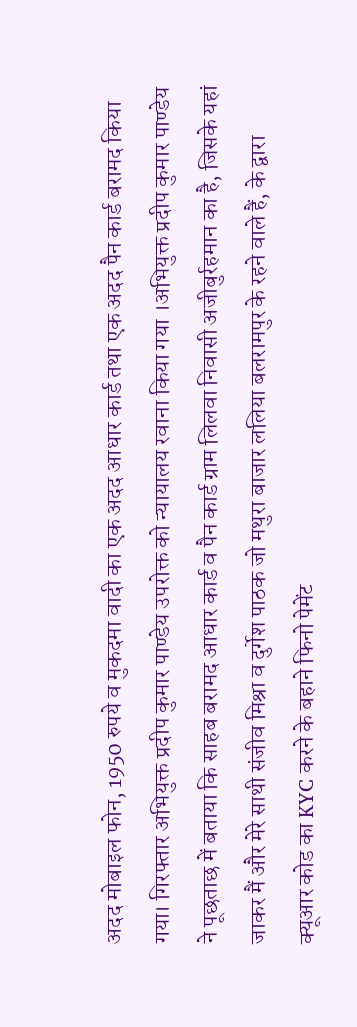अदद मोबाइल फोन, 1950 रुपये व मुकदमा वादी का एक अदद आधार कार्ड तथा एक अदद पैन कार्ड बरामद किया गया। गिरफ्तार अभियुक्त प्रदीप कुमार पाण्डेय उपरोक्त को न्यायालय रवाना किया गया ।अभियुक्त प्रदीप कुमार पाण्डेय ने पूछताछ में बताया कि साहब बरामद आधार कार्ड व पैन कार्ड ग्राम लिलवा निवासी अजीबुर्रहमान का है, जिसके यहां जाकर मैं और मेरे साथी संजीव मिश्रा व दुर्गेश पाठक जो मथुरा बाजार ललिया बलरामपुर के रहने वाले हैं, के द्वारा क्यूआर कोड का KYC करने के बहाने फिनो पेमेंट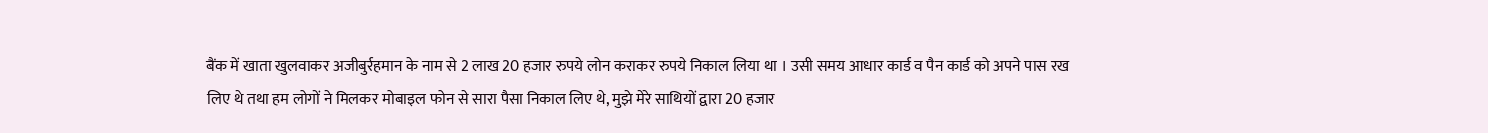बैंक में खाता खुलवाकर अजीबुर्रहमान के नाम से 2 लाख 20 हजार रुपये लोन कराकर रुपये निकाल लिया था । उसी समय आधार कार्ड व पैन कार्ड को अपने पास रख लिए थे तथा हम लोगों ने मिलकर मोबाइल फोन से सारा पैसा निकाल लिए थे, मुझे मेरे साथियों द्वारा 20 हजार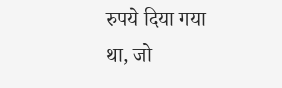रुपये दिया गया था, जो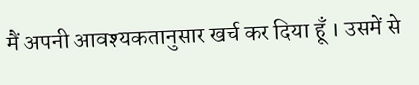मैं अपनी आवश्यकतानुसार खर्च कर दिया हूँ । उसमें से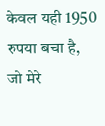केवल यही 1950 रुपया बचा है, जो मेरे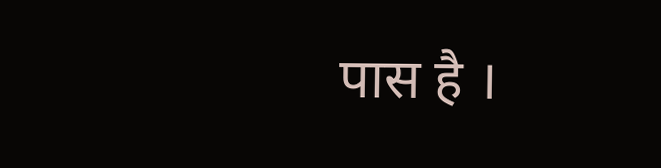पास है ।